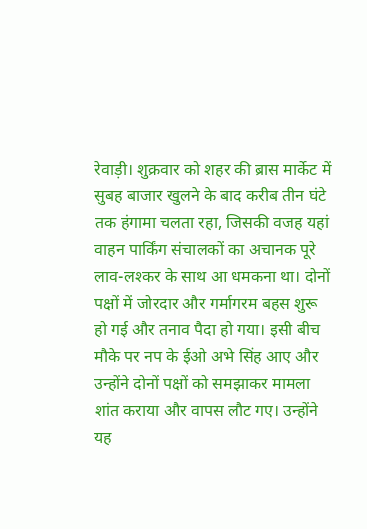रेवाड़ी। शुक्रवार को शहर की ब्रास मार्केट में सुबह बाजार खुलने के बाद करीब तीन घंटे तक हंगामा चलता रहा, जिसकी वजह यहां वाहन पार्किंग संचालकों का अचानक पूरे लाव-लश्कर के साथ आ धमकना था। दोनों पक्षों में जोरदार और गर्मागरम बहस शुरू हो गई और तनाव पैदा हो गया। इसी बीच मौके पर नप के ईओ अभे सिंह आए और उन्होंने दोनों पक्षों को समझाकर मामला शांत कराया और वापस लौट गए। उन्होंने यह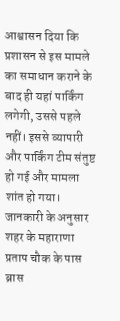आश्वासन दिया कि प्रशासन से इस मामले का समाधान कराने के बाद ही यहां पार्किंग लगेगी, उससे पहले नहीं। इससे व्यापारी और पार्किंग टीम संतुष्ट हो गई और मामला शांत हो गया।
जानकारी के अनुसार शहर के महाराणा प्रताप चौक के पास ब्रास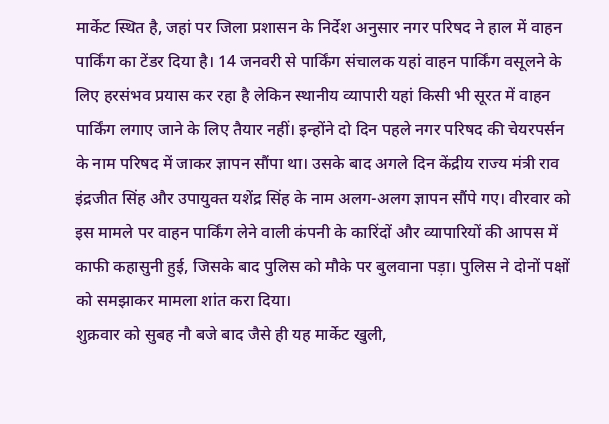मार्केट स्थित है, जहां पर जिला प्रशासन के निर्देश अनुसार नगर परिषद ने हाल में वाहन पार्किंग का टेंडर दिया है। 14 जनवरी से पार्किंग संचालक यहां वाहन पार्किंग वसूलने के लिए हरसंभव प्रयास कर रहा है लेकिन स्थानीय व्यापारी यहां किसी भी सूरत में वाहन पार्किंग लगाए जाने के लिए तैयार नहीं। इन्होंने दो दिन पहले नगर परिषद की चेयरपर्सन के नाम परिषद में जाकर ज्ञापन सौंपा था। उसके बाद अगले दिन केंद्रीय राज्य मंत्री राव इंद्रजीत सिंह और उपायुक्त यशेंद्र सिंह के नाम अलग-अलग ज्ञापन सौंपे गए। वीरवार को इस मामले पर वाहन पार्किंग लेने वाली कंपनी के कारिंदों और व्यापारियों की आपस में काफी कहासुनी हुई, जिसके बाद पुलिस को मौके पर बुलवाना पड़ा। पुलिस ने दोनों पक्षों को समझाकर मामला शांत करा दिया।
शुक्रवार को सुबह नौ बजे बाद जैसे ही यह मार्केट खुली,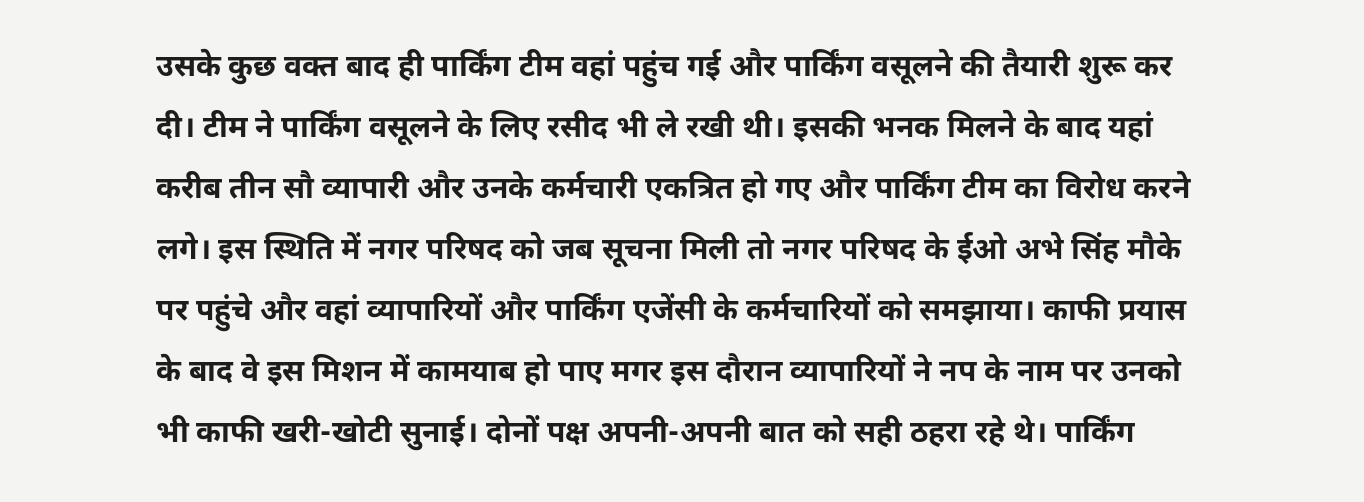उसके कुछ वक्त बाद ही पार्किंग टीम वहां पहुंच गई और पार्किंग वसूलने की तैयारी शुरू कर दी। टीम ने पार्किंग वसूलने के लिए रसीद भी ले रखी थी। इसकी भनक मिलने के बाद यहां करीब तीन सौ व्यापारी और उनके कर्मचारी एकत्रित हो गए और पार्किंग टीम का विरोध करने लगे। इस स्थिति में नगर परिषद को जब सूचना मिली तो नगर परिषद के ईओ अभे सिंह मौके पर पहुंचे और वहां व्यापारियों और पार्किंग एजेंसी के कर्मचारियों को समझाया। काफी प्रयास के बाद वे इस मिशन में कामयाब हो पाए मगर इस दौरान व्यापारियों ने नप के नाम पर उनको भी काफी खरी-खोटी सुनाई। दोनों पक्ष अपनी-अपनी बात को सही ठहरा रहे थे। पार्किंग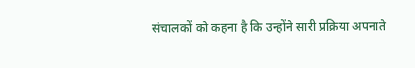संचालकों को कहना है कि उन्होंने सारी प्रक्रिया अपनाते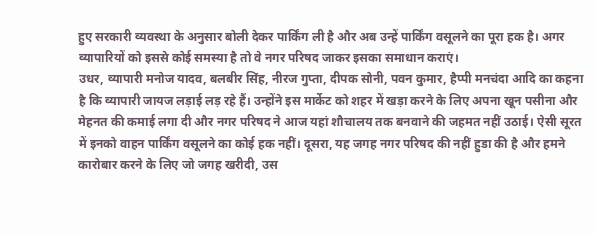हुए सरकारी व्यवस्था के अनुसार बोली देकर पार्किंग ली है और अब उन्हें पार्किंग वसूलने का पूरा हक है। अगर व्यापारियों को इससे कोई समस्या है तो वे नगर परिषद जाकर इसका समाधान कराएं।
उधर, व्यापारी मनोज यादव, बलबीर सिंह, नीरज गुप्ता, दीपक सोनी, पवन कुमार, हैप्पी मनचंदा आदि का कहना है कि व्यापारी जायज लड़ाई लड़ रहे हैं। उन्होंने इस मार्केट को शहर में खड़ा करने के लिए अपना खून पसीना और मेहनत की कमाई लगा दी और नगर परिषद ने आज यहां शौचालय तक बनवाने की जहमत नहीं उठाई। ऐसी सूरत में इनको वाहन पार्किंग वसूलने का कोई हक नहीं। दूसरा, यह जगह नगर परिषद की नहीं हुडा की है और हमने कारोबार करने के लिए जो जगह खरीदी, उस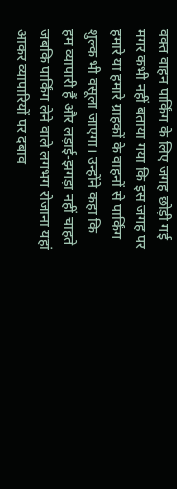वक्त वाहन पार्किंग के लिए जगह छोड़ी गई मगर कभी नहीं बताया गया कि इस जगह पर हमारे या हमारे ग्राहकों के वाहनों से पार्किंग शुल्क भी वसूला जाएगा। उन्होंने कहा कि हम व्यापारी हैं और लड़ाई-झगड़ा नहीं चाहते जबकि पार्किंग लेने वाले लगभग रोजाना यहां आकर व्यापारियों पर दबाव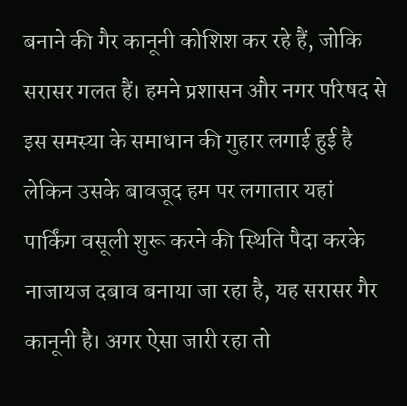बनाने की गैर कानूनी कोशिश कर रहे हैं, जोकि सरासर गलत हैं। हमने प्रशासन और नगर परिषद से इस समस्या के समाधान की गुहार लगाई हुई है लेकिन उसके बावजूद हम पर लगातार यहां पार्किंग वसूली शुरू करने की स्थिति पैदा करके नाजायज दबाव बनाया जा रहा है, यह सरासर गैर कानूनी है। अगर ऐसा जारी रहा तो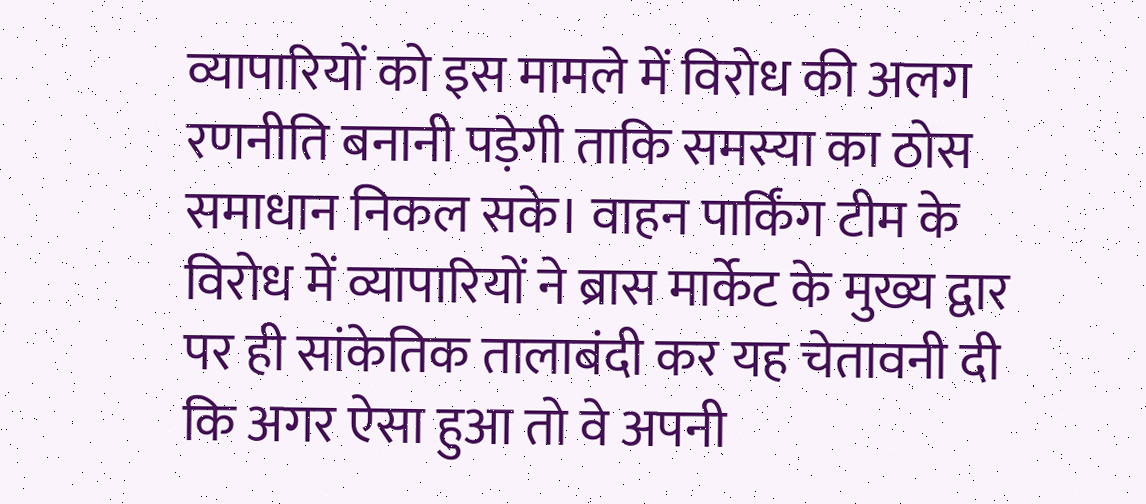व्यापारियों को इस मामले में विरोध की अलग रणनीति बनानी पड़ेगी ताकि समस्या का ठोस समाधान निकल सके। वाहन पार्किंग टीम के विरोध में व्यापारियों ने ब्रास मार्केट के मुख्य द्वार पर ही सांकेतिक तालाबंदी कर यह चेतावनी दी कि अगर ऐसा हुआ तो वे अपनी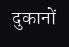दुकानों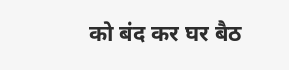को बंद कर घर बैठ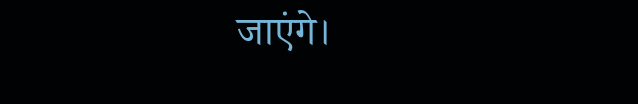जाएंगे।